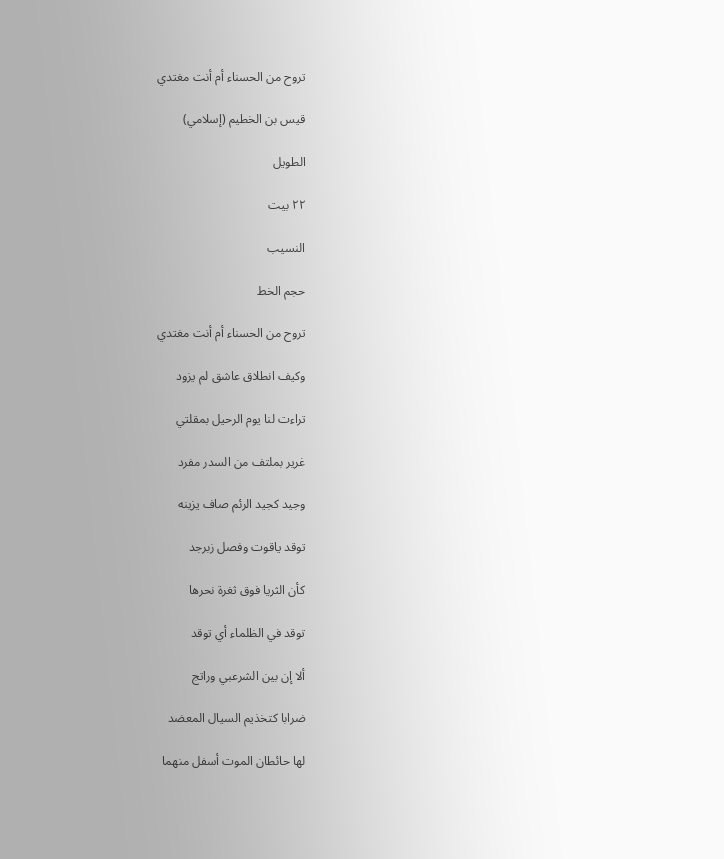تروح من الحسناء أم أنت مغتدي

قيس بن الخطيم (إسلامي)

الطويل

٢٢ بيت

النسيب

حجم الخط

تروح من الحسناء أم أنت مغتدي

وكيف انطلاق عاشق لم يزود

تراءت لنا يوم الرحيل بمقلتي

غرير بملتف من السدر مفرد

وجيد كجيد الرئم صاف يزينه

توقد ياقوت وفصل زبرجد

كأن الثريا فوق ثغرة نحرها

توقد في الظلماء أي توقد

ألا إن بين الشرعبي وراتج

ضرابا كتخذيم السيال المعضد

لها حائطان الموت أسفل منهما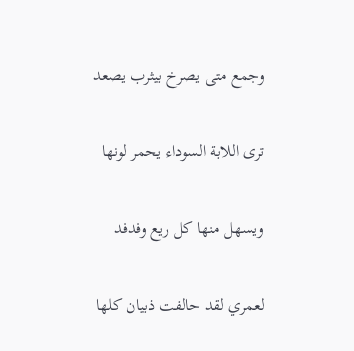وجمع متى يصرخ بيثرب يصعد

ترى اللابة السوداء يحمر لونها

ويسهل منها كل ريع وفدفد

لعمري لقد حالفت ذبيان كلها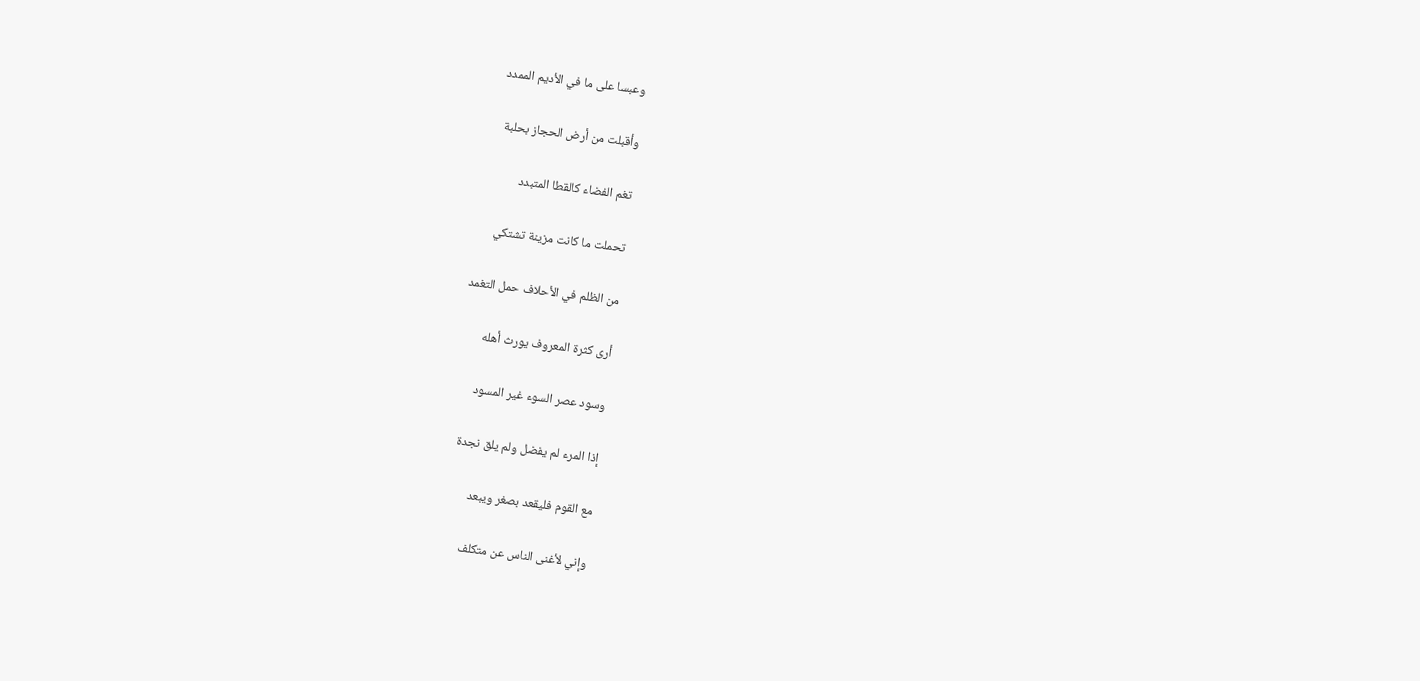وعبسا على ما في الأديم الممدد

وأقبلت من أرض الحجاز بحلبة

تغم الفضاء كالقطا المتبدد

تحملت ما كانت مزينة تشتكي

من الظلم في الأحلاف حمل التغمد

أرى كثرة المعروف يورث أهله

وسود عصر السوء غير المسود

إذا المرء لم يفضل ولم يلق نجدة

مع القوم فليقعد بصغر ويبعد

وإني لأغنى الناس عن متكلف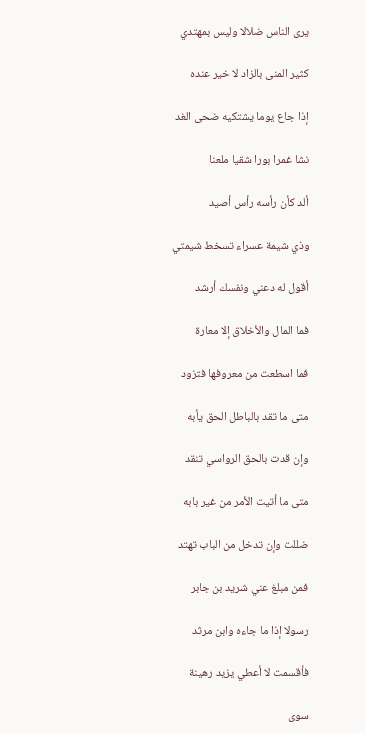يرى الناس ضلالا وليس بمهتدي

كثير المنى بالزاد لا خير عنده

إذا جاع يوما يشتكيه ضحى الغد

نشا غمرا بورا شقيا ملعنا

ألد كأن رأسه رأس أصيد

وذي شيمة عسراء تسخط شيمتي

أقول له دعني ونفسك أرشد

فما المال والأخلاق إلا معارة

فما اسطعت من معروفها فتزود

متى ما تقد بالباطل الحق يأبه

وإن قدت بالحق الرواسي تنقد

متى ما أتيت الأمر من غير بابه

ضللت وإن تدخل من الباب تهتد

فمن مبلغ عني شريد بن جابر

رسولا إذا ما جاءه وابن مرثد

فأقسمت لا أعطي يزيد رهينة

سوى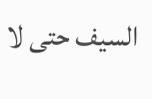السيف حتى لا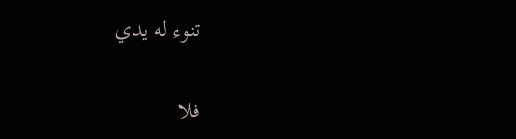تنوء له يدي

فلا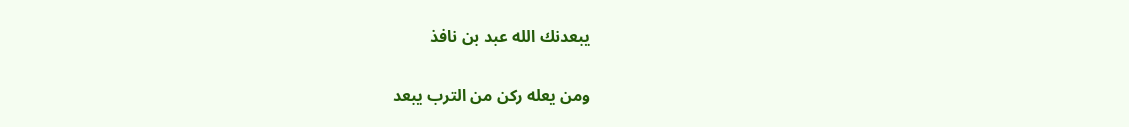يبعدنك الله عبد بن نافذ

ومن يعله ركن من الترب يبعد